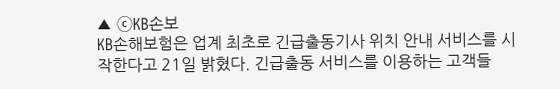▲ ⓒKB손보
KB손해보험은 업계 최초로 긴급출동기사 위치 안내 서비스를 시작한다고 21일 밝혔다. 긴급출동 서비스를 이용하는 고객들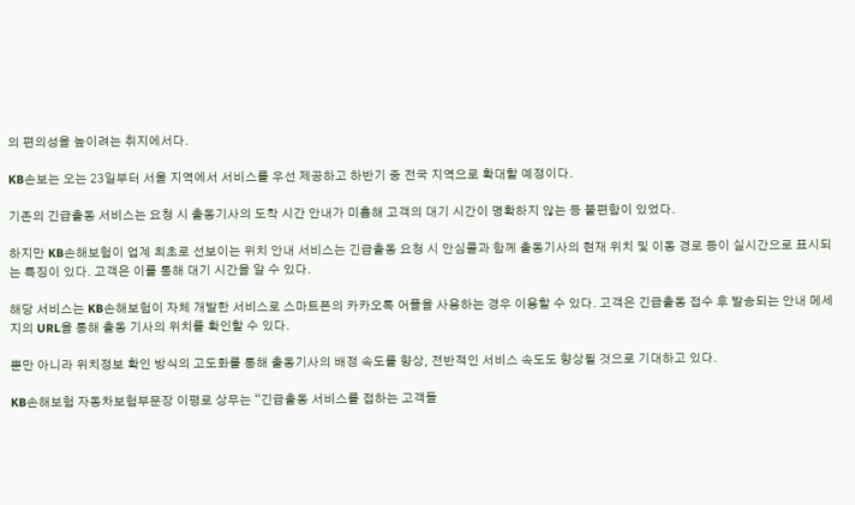의 편의성을 높이려는 취지에서다.

KB손보는 오는 23일부터 서울 지역에서 서비스를 우선 제공하고 하반기 중 전국 지역으로 확대할 예정이다.

기존의 긴급출동 서비스는 요청 시 출동기사의 도착 시간 안내가 미흡해 고객의 대기 시간이 명확하지 않는 등 불편함이 있었다.

하지만 KB손해보험이 업계 최초로 선보이는 위치 안내 서비스는 긴급출동 요청 시 안심콜과 함께 출동기사의 현재 위치 및 이동 경로 등이 실시간으로 표시되는 특징이 있다. 고객은 이를 통해 대기 시간을 알 수 있다.

해당 서비스는 KB손해보험이 자체 개발한 서비스로 스마트폰의 카카오톡 어플을 사용하는 경우 이용할 수 있다. 고객은 긴급출동 접수 후 발송되는 안내 메세지의 URL을 통해 출동 기사의 위치를 확인할 수 있다.

뿐만 아니라 위치정보 확인 방식의 고도화를 통해 출동기사의 배정 속도를 향상, 전반적인 서비스 속도도 향상될 것으로 기대하고 있다.

KB손해보험 자동차보험부문장 이평로 상무는 “긴급출동 서비스를 접하는 고객들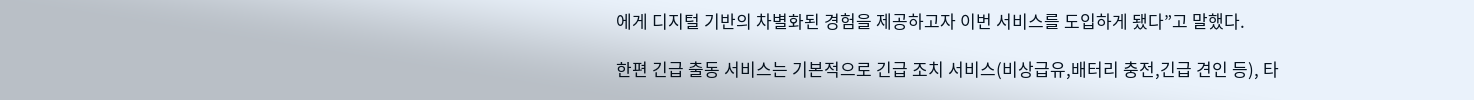에게 디지털 기반의 차별화된 경험을 제공하고자 이번 서비스를 도입하게 됐다”고 말했다.

한편 긴급 출동 서비스는 기본적으로 긴급 조치 서비스(비상급유,배터리 충전,긴급 견인 등), 타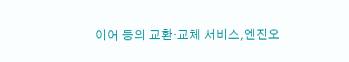이어 등의 교환·교체 서비스,엔진오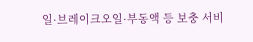일·브레이크오일·부동액 등 보충 서비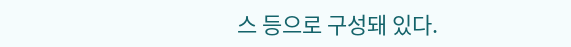스 등으로 구성돼 있다.